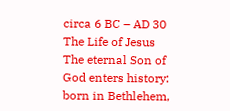circa 6 BC – AD 30
The Life of Jesus
The eternal Son of God enters history: born in Bethlehem,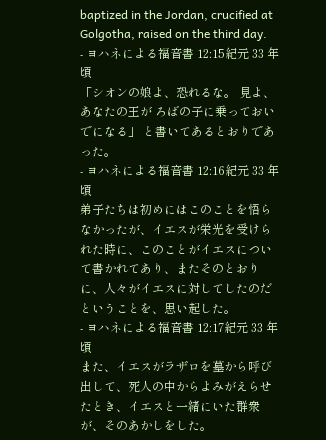baptized in the Jordan, crucified at Golgotha, raised on the third day.
- ヨハネによる福音書 12:15紀元 33 年頃
「シオンの娘よ、恐れるな。 見よ、あなたの王が ろばの子に乗っておいでになる」 と書いてあるとおりであった。
- ヨハネによる福音書 12:16紀元 33 年頃
弟子たちは初めにはこのことを悟らなかったが、イエスが栄光を受けられた時に、このことがイエスについて書かれてあり、またそのとおりに、人々がイエスに対してしたのだということを、思い起した。
- ヨハネによる福音書 12:17紀元 33 年頃
また、イエスがラザロを墓から呼び出して、死人の中からよみがえらせたとき、イエスと一緒にいた群衆が、そのあかしをした。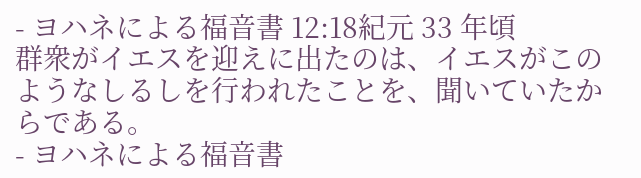- ヨハネによる福音書 12:18紀元 33 年頃
群衆がイエスを迎えに出たのは、イエスがこのようなしるしを行われたことを、聞いていたからである。
- ヨハネによる福音書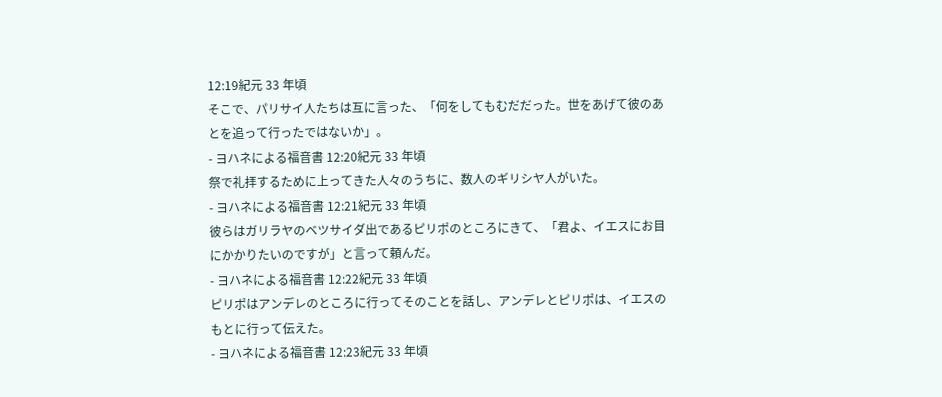12:19紀元 33 年頃
そこで、パリサイ人たちは互に言った、「何をしてもむだだった。世をあげて彼のあとを追って行ったではないか」。
- ヨハネによる福音書 12:20紀元 33 年頃
祭で礼拝するために上ってきた人々のうちに、数人のギリシヤ人がいた。
- ヨハネによる福音書 12:21紀元 33 年頃
彼らはガリラヤのベツサイダ出であるピリポのところにきて、「君よ、イエスにお目にかかりたいのですが」と言って頼んだ。
- ヨハネによる福音書 12:22紀元 33 年頃
ピリポはアンデレのところに行ってそのことを話し、アンデレとピリポは、イエスのもとに行って伝えた。
- ヨハネによる福音書 12:23紀元 33 年頃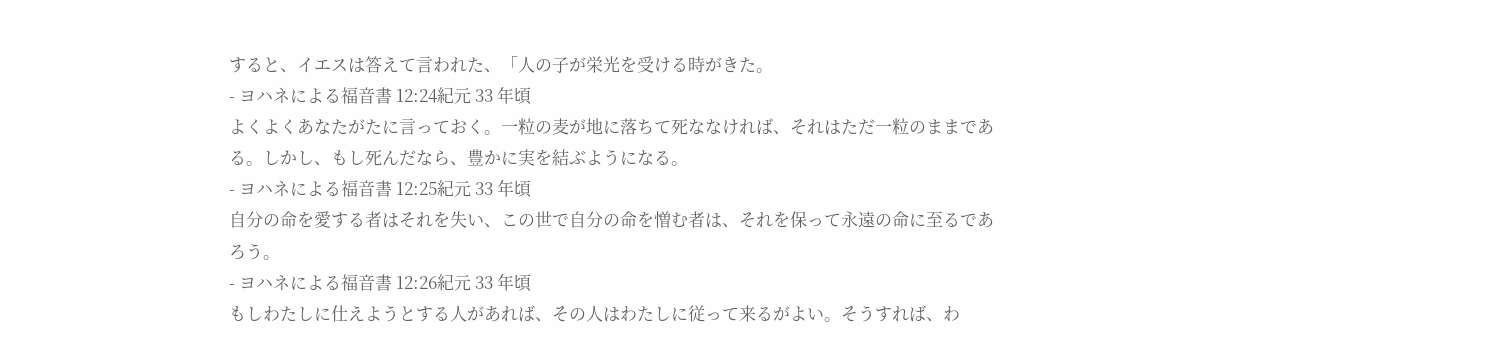すると、イエスは答えて言われた、「人の子が栄光を受ける時がきた。
- ヨハネによる福音書 12:24紀元 33 年頃
よくよくあなたがたに言っておく。一粒の麦が地に落ちて死ななければ、それはただ一粒のままである。しかし、もし死んだなら、豊かに実を結ぶようになる。
- ヨハネによる福音書 12:25紀元 33 年頃
自分の命を愛する者はそれを失い、この世で自分の命を憎む者は、それを保って永遠の命に至るであろう。
- ヨハネによる福音書 12:26紀元 33 年頃
もしわたしに仕えようとする人があれば、その人はわたしに従って来るがよい。そうすれば、わ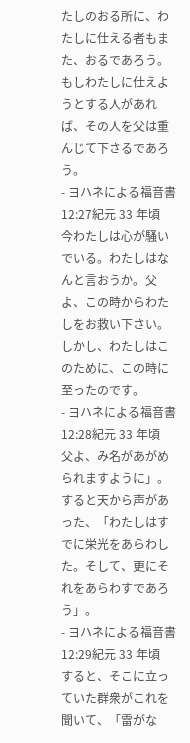たしのおる所に、わたしに仕える者もまた、おるであろう。もしわたしに仕えようとする人があれば、その人を父は重んじて下さるであろう。
- ヨハネによる福音書 12:27紀元 33 年頃
今わたしは心が騒いでいる。わたしはなんと言おうか。父よ、この時からわたしをお救い下さい。しかし、わたしはこのために、この時に至ったのです。
- ヨハネによる福音書 12:28紀元 33 年頃
父よ、み名があがめられますように」。すると天から声があった、「わたしはすでに栄光をあらわした。そして、更にそれをあらわすであろう」。
- ヨハネによる福音書 12:29紀元 33 年頃
すると、そこに立っていた群衆がこれを聞いて、「雷がな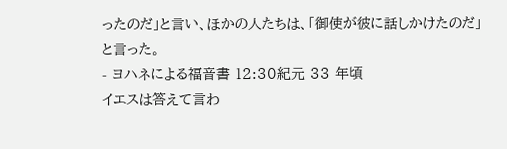ったのだ」と言い、ほかの人たちは、「御使が彼に話しかけたのだ」と言った。
- ヨハネによる福音書 12:30紀元 33 年頃
イエスは答えて言わ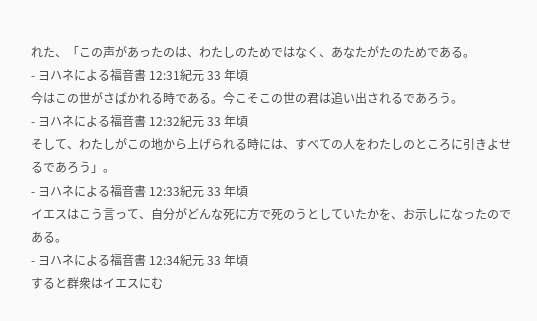れた、「この声があったのは、わたしのためではなく、あなたがたのためである。
- ヨハネによる福音書 12:31紀元 33 年頃
今はこの世がさばかれる時である。今こそこの世の君は追い出されるであろう。
- ヨハネによる福音書 12:32紀元 33 年頃
そして、わたしがこの地から上げられる時には、すべての人をわたしのところに引きよせるであろう」。
- ヨハネによる福音書 12:33紀元 33 年頃
イエスはこう言って、自分がどんな死に方で死のうとしていたかを、お示しになったのである。
- ヨハネによる福音書 12:34紀元 33 年頃
すると群衆はイエスにむ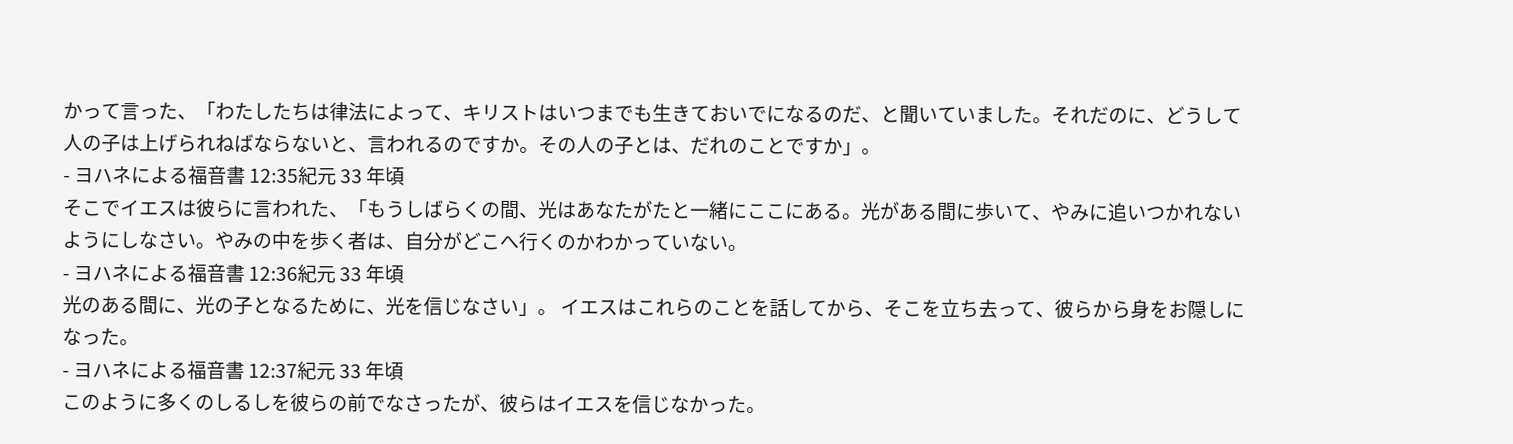かって言った、「わたしたちは律法によって、キリストはいつまでも生きておいでになるのだ、と聞いていました。それだのに、どうして人の子は上げられねばならないと、言われるのですか。その人の子とは、だれのことですか」。
- ヨハネによる福音書 12:35紀元 33 年頃
そこでイエスは彼らに言われた、「もうしばらくの間、光はあなたがたと一緒にここにある。光がある間に歩いて、やみに追いつかれないようにしなさい。やみの中を歩く者は、自分がどこへ行くのかわかっていない。
- ヨハネによる福音書 12:36紀元 33 年頃
光のある間に、光の子となるために、光を信じなさい」。 イエスはこれらのことを話してから、そこを立ち去って、彼らから身をお隠しになった。
- ヨハネによる福音書 12:37紀元 33 年頃
このように多くのしるしを彼らの前でなさったが、彼らはイエスを信じなかった。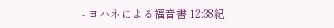- ヨハネによる福音書 12:38紀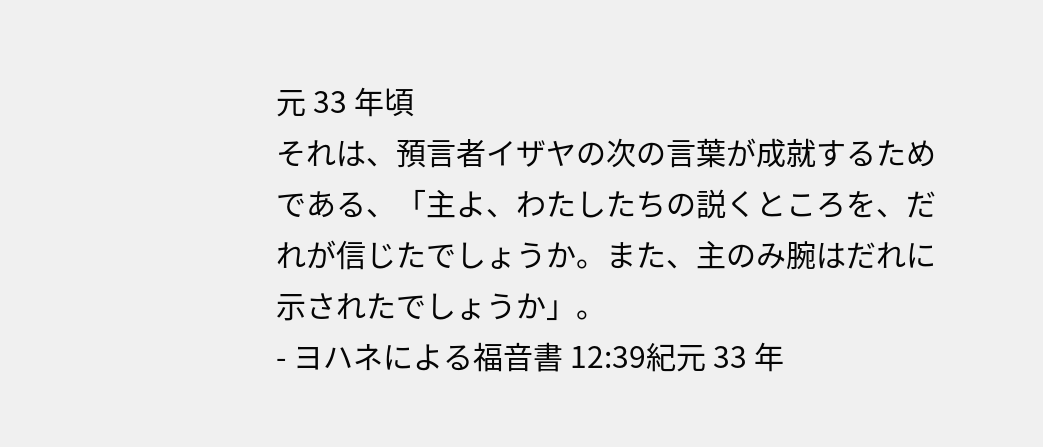元 33 年頃
それは、預言者イザヤの次の言葉が成就するためである、「主よ、わたしたちの説くところを、だれが信じたでしょうか。また、主のみ腕はだれに示されたでしょうか」。
- ヨハネによる福音書 12:39紀元 33 年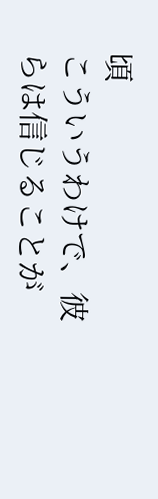頃
こういうわけで、彼らは信じることが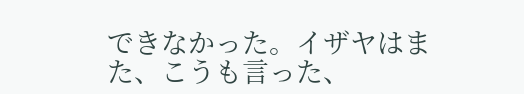できなかった。イザヤはまた、こうも言った、